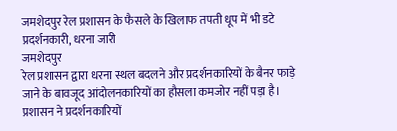जमशेदपुर रेल प्रशासन के फैसले के खिलाफ तपती धूप में भी डटे प्रदर्शनकारी, धरना जारी
जमशेदपुर
रेल प्रशासन द्वारा धरना स्थल बदलने और प्रदर्शनकारियों के बैनर फाड़े जाने के बावजूद आंदोलनकारियों का हौसला कमजोर नहीं पड़ा है। प्रशासन ने प्रदर्शनकारियों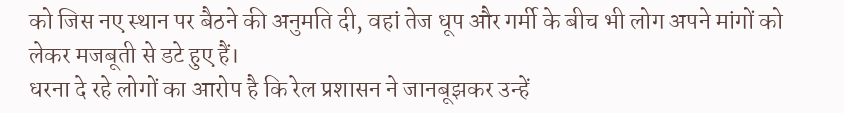को जिस नए स्थान पर बैठने की अनुमति दी, वहां तेज धूप और गर्मी के बीच भी लोग अपने मांगों को लेकर मजबूती से डटे हुए हैं।
धरना दे रहे लोगों का आरोप है कि रेल प्रशासन ने जानबूझकर उन्हें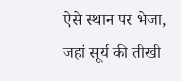ऐसे स्थान पर भेजा, जहां सूर्य की तीखी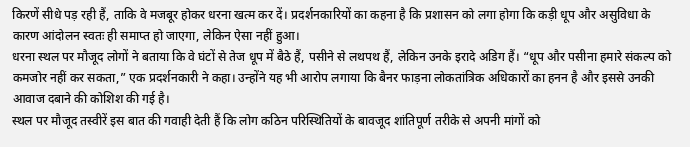किरणें सीधे पड़ रही हैं, ताकि वे मजबूर होकर धरना खत्म कर दें। प्रदर्शनकारियों का कहना है कि प्रशासन को लगा होगा कि कड़ी धूप और असुविधा के कारण आंदोलन स्वतः ही समाप्त हो जाएगा, लेकिन ऐसा नहीं हुआ।
धरना स्थल पर मौजूद लोगों ने बताया कि वे घंटों से तेज धूप में बैठे हैं, पसीने से लथपथ हैं, लेकिन उनके इरादे अडिग हैं। “धूप और पसीना हमारे संकल्प को कमजोर नहीं कर सकता,” एक प्रदर्शनकारी ने कहा। उन्होंने यह भी आरोप लगाया कि बैनर फाड़ना लोकतांत्रिक अधिकारों का हनन है और इससे उनकी आवाज दबाने की कोशिश की गई है।
स्थल पर मौजूद तस्वीरें इस बात की गवाही देती हैं कि लोग कठिन परिस्थितियों के बावजूद शांतिपूर्ण तरीके से अपनी मांगों को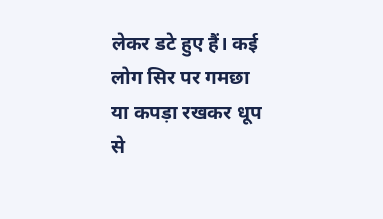लेकर डटे हुए हैं। कई लोग सिर पर गमछा या कपड़ा रखकर धूप से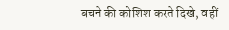बचने की कोशिश करते दिखे, वहीं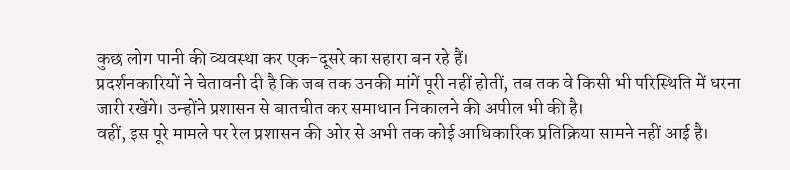कुछ लोग पानी की व्यवस्था कर एक-दूसरे का सहारा बन रहे हैं।
प्रदर्शनकारियों ने चेतावनी दी है कि जब तक उनकी मांगें पूरी नहीं होतीं, तब तक वे किसी भी परिस्थिति में धरना जारी रखेंगे। उन्होंने प्रशासन से बातचीत कर समाधान निकालने की अपील भी की है।
वहीं, इस पूरे मामले पर रेल प्रशासन की ओर से अभी तक कोई आधिकारिक प्रतिक्रिया सामने नहीं आई है।